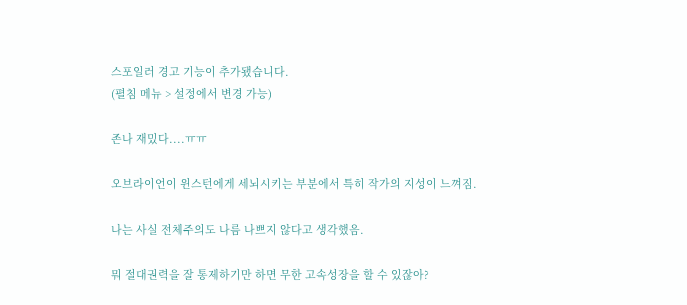스포일러 경고 기능이 추가됐습니다.
(펼침 메뉴 > 설정에서 변경 가능)

존나 재밌다....ㅠㅠ

오브라이언이 윈스턴에게 세뇌시키는 부분에서 특히 작가의 지성이 느껴짐.

나는 사실 전체주의도 나름 나쁘지 않다고 생각했음.

뭐 절대권력을 잘 통제하기만 하면 무한 고속성장을 할 수 있잖아?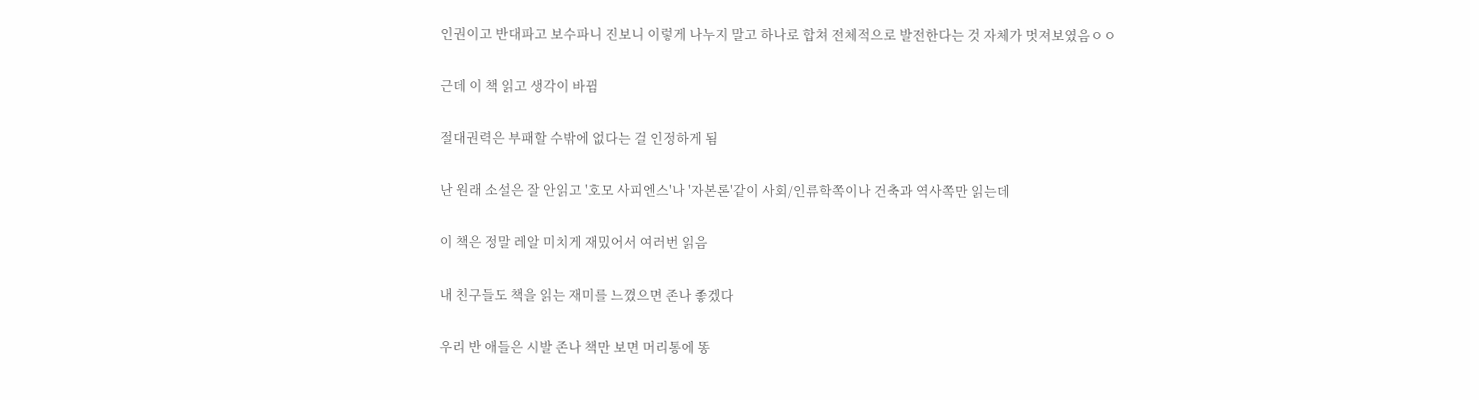인권이고 반대파고 보수파니 진보니 이렇게 나누지 말고 하나로 합쳐 전체적으로 발전한다는 것 자체가 멋져보였음ㅇㅇ

근데 이 책 읽고 생각이 바뀜

절대권력은 부패할 수밖에 없다는 걸 인정하게 됨

난 원래 소설은 잘 안읽고 '호모 사피엔스'나 '자본론'같이 사회/인류학쪽이나 건축과 역사쪽만 읽는데

이 책은 정말 레알 미치게 재밌어서 여러번 읽음

내 친구들도 책을 읽는 재미를 느꼈으면 존나 좋겠다

우리 반 애들은 시발 존나 책만 보면 머리통에 똥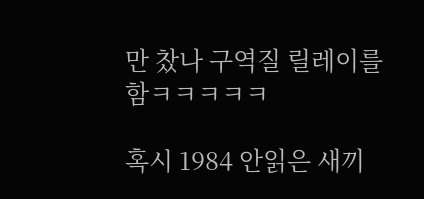만 찼나 구역질 릴레이를 함ㅋㅋㅋㅋㅋ

혹시 1984 안읽은 새끼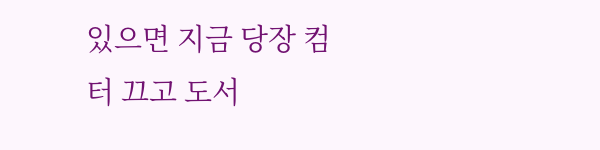있으면 지금 당장 컴터 끄고 도서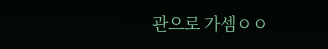관으로 가셈ㅇㅇ